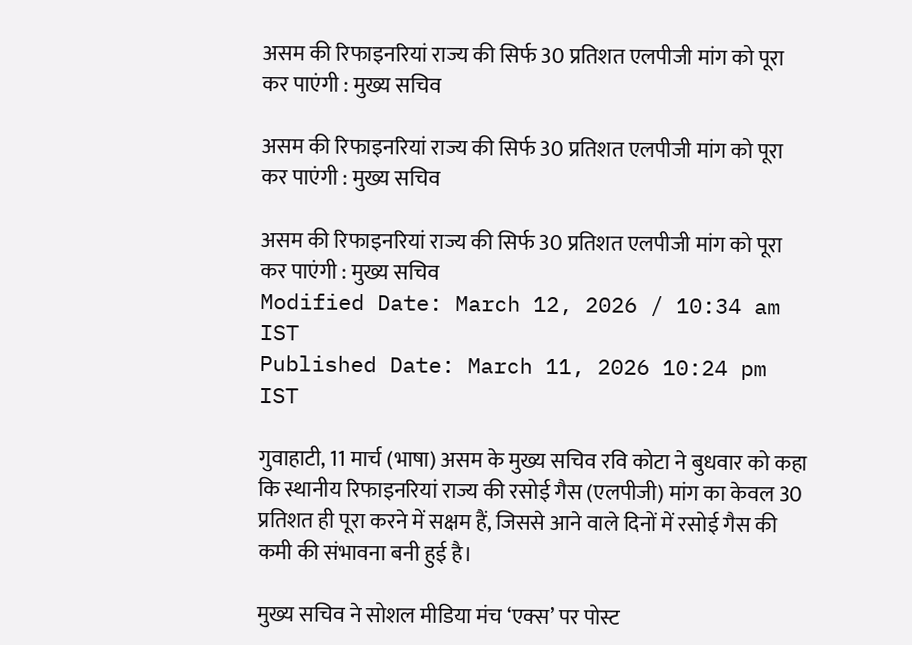असम की रिफाइनरियां राज्य की सिर्फ 30 प्रतिशत एलपीजी मांग को पूरा कर पाएंगी : मुख्य सचिव

असम की रिफाइनरियां राज्य की सिर्फ 30 प्रतिशत एलपीजी मांग को पूरा कर पाएंगी : मुख्य सचिव

असम की रिफाइनरियां राज्य की सिर्फ 30 प्रतिशत एलपीजी मांग को पूरा कर पाएंगी : मुख्य सचिव
Modified Date: March 12, 2026 / 10:34 am IST
Published Date: March 11, 2026 10:24 pm IST

गुवाहाटी, 11 मार्च (भाषा) असम के मुख्य सचिव रवि कोटा ने बुधवार को कहा कि स्थानीय रिफाइनरियां राज्य की रसोई गैस (एलपीजी) मांग का केवल 30 प्रतिशत ही पूरा करने में सक्षम हैं, जिससे आने वाले दिनों में रसोई गैस की कमी की संभावना बनी हुई है।

मुख्य सचिव ने सोशल मीडिया मंच ‘एक्स’ पर पोस्ट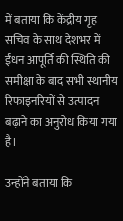में बताया कि केंद्रीय गृह सचिव के साथ देशभर में ईंधन आपूर्ति की स्थिति की समीक्षा के बाद सभी स्थानीय रिफाइनरियों से उत्पादन बढ़ाने का अनुरोध किया गया है।

उन्होंने बताया कि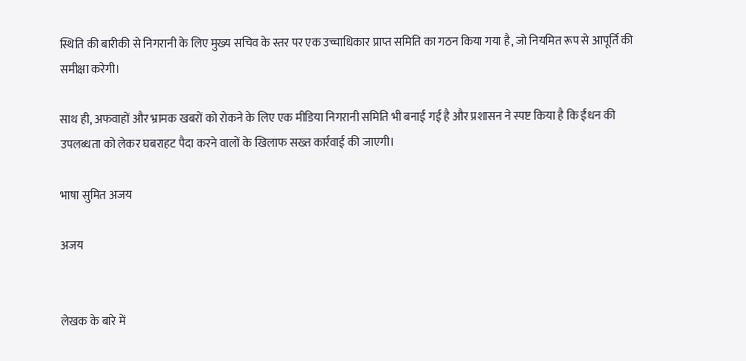स्थिति की बारीकी से निगरानी के लिए मुख्य सचिव के स्तर पर एक उच्चाधिकार प्राप्त समिति का गठन किया गया है, जो नियमित रूप से आपूर्ति की समीक्षा करेगी।

साथ ही, अफवाहों और भ्रामक खबरों को रोकने के लिए एक मीडिया निगरानी समिति भी बनाई गई है और प्रशासन ने स्पष्ट किया है कि ईंधन की उपलब्धता को लेकर घबराहट पैदा करने वालों के खिलाफ सख्त कार्रवाई की जाएगी।

भाषा सुमित अजय

अजय


लेखक के बारे में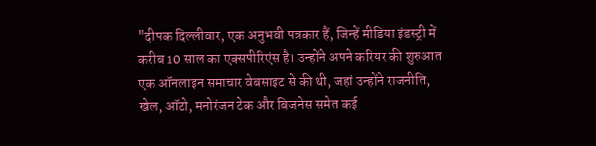"दीपक दिल्लीवार, एक अनुभवी पत्रकार हैं, जिन्हें मीडिया इंडस्ट्री में करीब 10 साल का एक्सपीरिएंस है। उन्होंने अपने करियर की शुरुआत एक ऑनलाइन समाचार वेबसाइट से की थी, जहां उन्होंने राजनीति, खेल, ऑटो, मनोरंजन टेक और बिजनेस समेत कई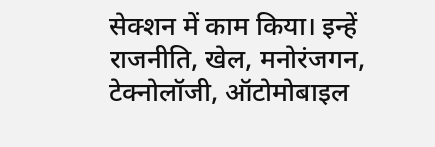सेक्शन में काम किया। इन्हें राजनीति, खेल, मनोरंजगन, टेक्नोलॉजी, ऑटोमोबाइल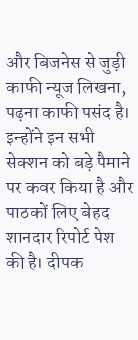और बिजनेस से जुड़ी काफी न्यूज लिखना, पढ़ना काफी पसंद है। इन्होंने इन सभी सेक्शन को बड़े पैमाने पर कवर किया है और पाठकों लिए बेहद शानदार रिपोर्ट पेश की है। दीपक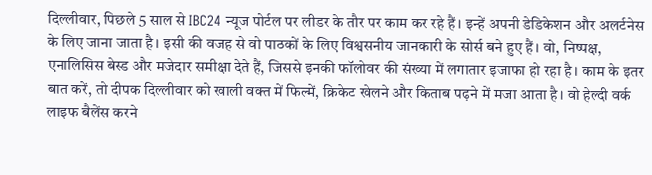दिल्लीवार, पिछले 5 साल से IBC24 न्यूज पोर्टल पर लीडर के तौर पर काम कर रहे हैं। इन्हें अपनी डेडिकेशन और अलर्टनेस के लिए जाना जाता है। इसी की वजह से वो पाठकों के लिए विश्वसनीय जानकारी के सोर्स बने हुए हैं। वो, निष्पक्ष, एनालिसिस बेस्ड और मजेदार समीक्षा देते हैं, जिससे इनकी फॉलोवर की संख्या में लगातार इजाफा हो रहा है। काम के इतर बात करें, तो दीपक दिल्लीवार को खाली वक्त में फिल्में, क्रिकेट खेलने और किताब पढ़ने में मजा आता है। वो हेल्दी वर्क लाइफ बैलेंस करने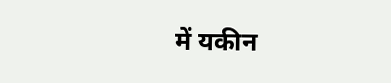में यकीन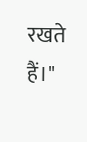रखते हैं।"